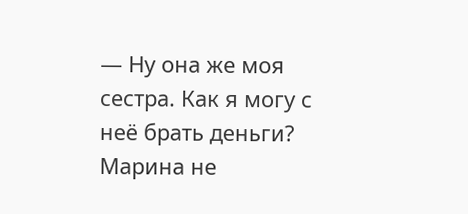— Ну она же моя сестра. Как я могу с неё брать деньги?
Марина не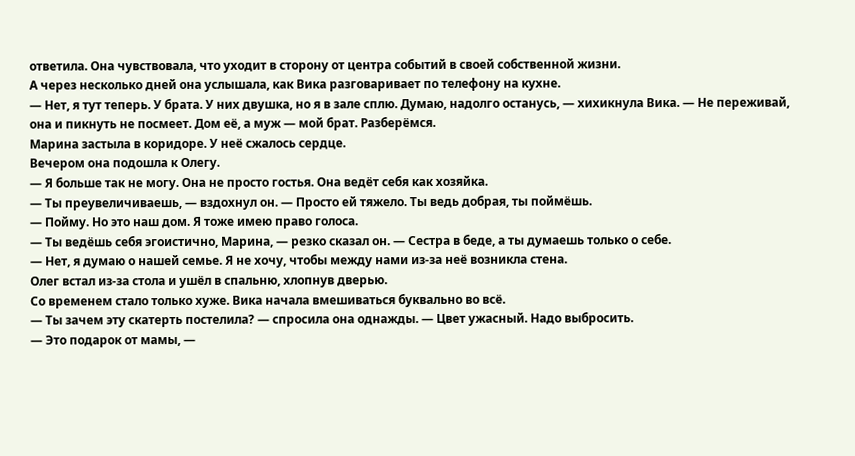ответила. Она чувствовала, что уходит в сторону от центра событий в своей собственной жизни.
А через несколько дней она услышала, как Вика разговаривает по телефону на кухне.
— Нет, я тут теперь. У брата. У них двушка, но я в зале сплю. Думаю, надолго останусь, — хихикнула Вика. — Не переживай, она и пикнуть не посмеет. Дом её, а муж — мой брат. Разберёмся.
Марина застыла в коридоре. У неё сжалось сердце.
Вечером она подошла к Олегу.
— Я больше так не могу. Она не просто гостья. Она ведёт себя как хозяйка.
— Ты преувеличиваешь, — вздохнул он. — Просто ей тяжело. Ты ведь добрая, ты поймёшь.
— Пойму. Но это наш дом. Я тоже имею право голоса.
— Ты ведёшь себя эгоистично, Марина, — резко сказал он. — Сестра в беде, а ты думаешь только о себе.
— Нет, я думаю о нашей семье. Я не хочу, чтобы между нами из-за неё возникла стена.
Олег встал из-за стола и ушёл в спальню, хлопнув дверью.
Со временем стало только хуже. Вика начала вмешиваться буквально во всё.
— Ты зачем эту скатерть постелила? — спросила она однажды. — Цвет ужасный. Надо выбросить.
— Это подарок от мамы, —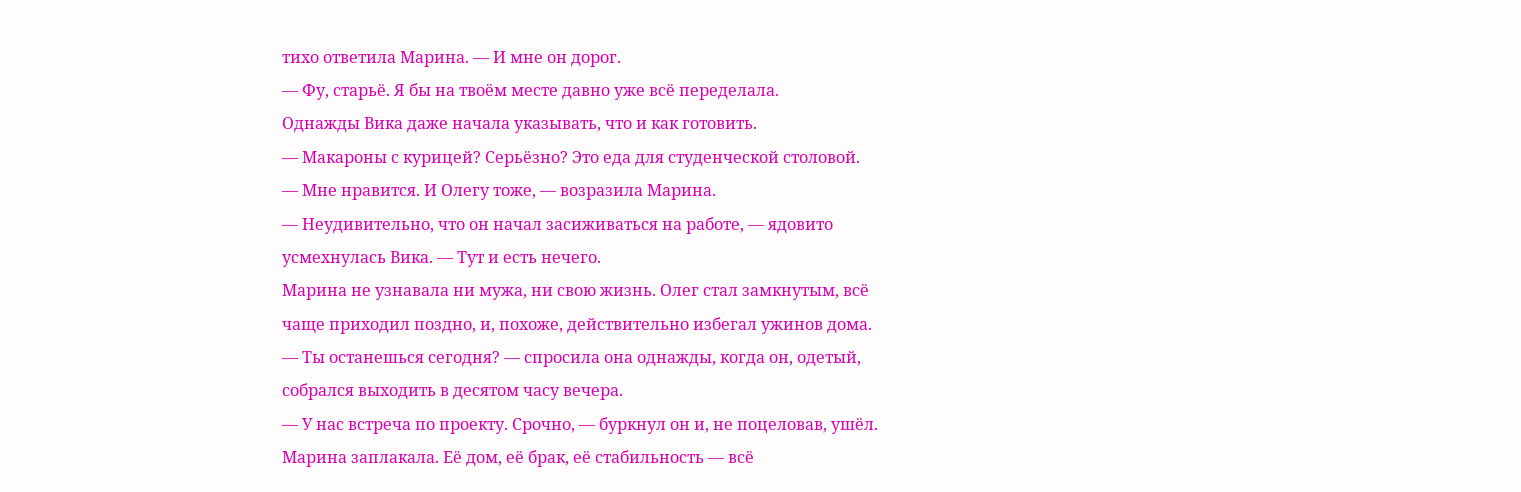тихо ответила Марина. — И мне он дорог.
— Фу, старьё. Я бы на твоём месте давно уже всё переделала.
Однажды Вика даже начала указывать, что и как готовить.
— Макароны с курицей? Серьёзно? Это еда для студенческой столовой.
— Мне нравится. И Олегу тоже, — возразила Марина.
— Неудивительно, что он начал засиживаться на работе, — ядовито усмехнулась Вика. — Тут и есть нечего.
Марина не узнавала ни мужа, ни свою жизнь. Олег стал замкнутым, всё чаще приходил поздно, и, похоже, действительно избегал ужинов дома.
— Ты останешься сегодня? — спросила она однажды, когда он, одетый, собрался выходить в десятом часу вечера.
— У нас встреча по проекту. Срочно, — буркнул он и, не поцеловав, ушёл.
Марина заплакала. Её дом, её брак, её стабильность — всё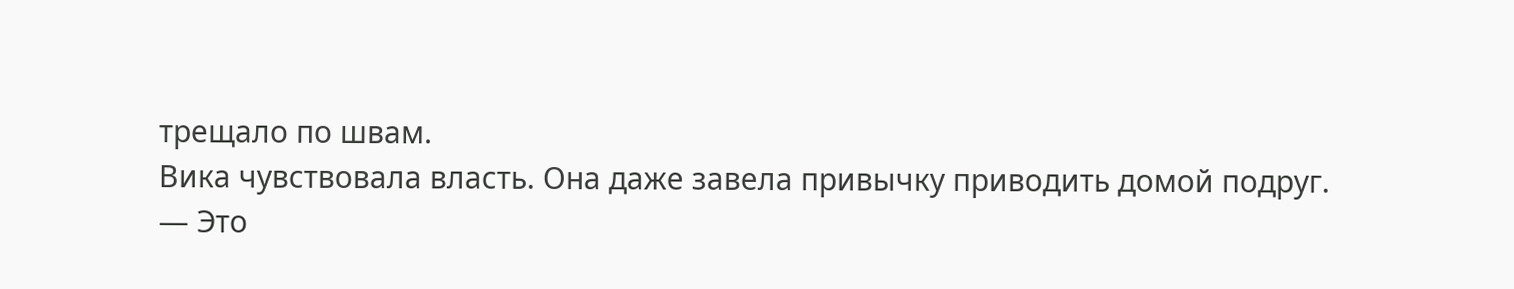трещало по швам.
Вика чувствовала власть. Она даже завела привычку приводить домой подруг.
— Это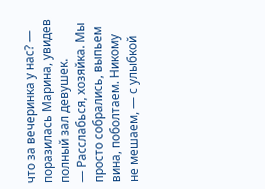что за вечеринка у нас? — поразилась Марина, увидев полный зал девушек.
— Расслабься, хозяйка. Мы просто собрались, выпьем вина, поболтаем. Никому не мешаем, — с улыбкой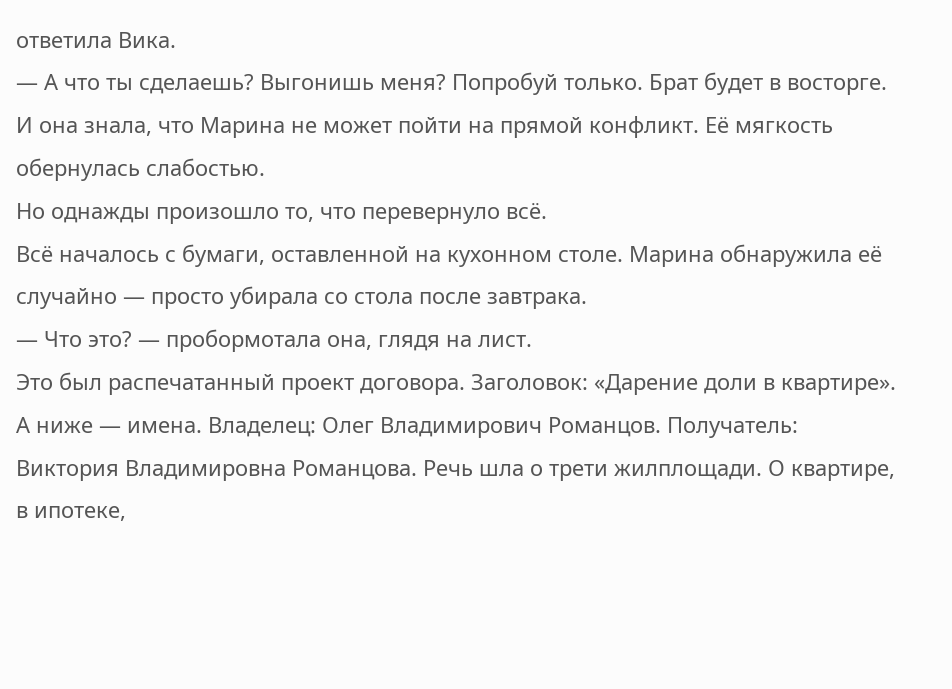ответила Вика.
— А что ты сделаешь? Выгонишь меня? Попробуй только. Брат будет в восторге.
И она знала, что Марина не может пойти на прямой конфликт. Её мягкость обернулась слабостью.
Но однажды произошло то, что перевернуло всё.
Всё началось с бумаги, оставленной на кухонном столе. Марина обнаружила её случайно — просто убирала со стола после завтрака.
— Что это? — пробормотала она, глядя на лист.
Это был распечатанный проект договора. Заголовок: «Дарение доли в квартире». А ниже — имена. Владелец: Олег Владимирович Романцов. Получатель: Виктория Владимировна Романцова. Речь шла о трети жилплощади. О квартире, в ипотеке,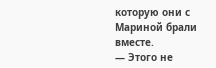которую они с Мариной брали вместе.
— Этого не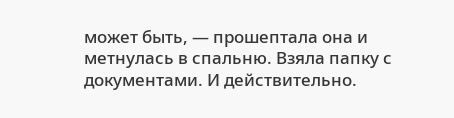может быть, — прошептала она и метнулась в спальню. Взяла папку с документами. И действительно.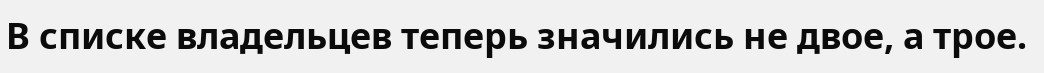В списке владельцев теперь значились не двое, а трое.